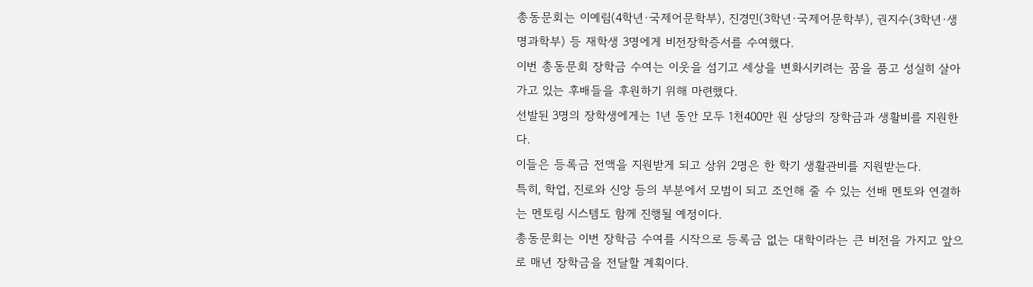총동문회는 이예림(4학년·국제어문학부), 진경민(3학년·국제어문학부), 권지수(3학년·생명과학부) 등 재학생 3명에게 비전장학증서를 수여했다.
이번 총동문회 장학금 수여는 이웃을 섬기고 세상을 변화시키려는 꿈을 품고 성실히 살아가고 있는 후배들을 후원하기 위해 마련했다.
선발된 3명의 장학생에게는 1년 동안 모두 1천400만 원 상당의 장학금과 생활비를 지원한다.
이들은 등록금 전액을 지원받게 되고 상위 2명은 한 학기 생활관비를 지원받는다.
특히, 학업, 진로와 신앙 등의 부분에서 모범이 되고 조언해 줄 수 있는 선배 멘토와 연결하는 멘토링 시스템도 함께 진행될 예정이다.
총동문회는 이번 장학금 수여를 시작으로 등록금 없는 대학이라는 큰 비전을 가지고 앞으로 매년 장학금을 전달할 계획이다.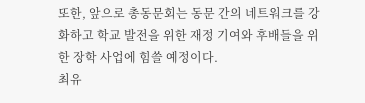또한, 앞으로 총동문회는 동문 간의 네트워크를 강화하고 학교 발전을 위한 재정 기여와 후배들을 위한 장학 사업에 힘쓸 예정이다.
최유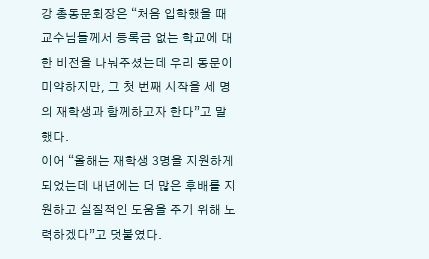강 총동문회장은 “처음 입학했을 때 교수님들께서 등록금 없는 학교에 대한 비전을 나눠주셨는데 우리 동문이 미약하지만, 그 첫 번째 시작을 세 명의 재학생과 함께하고자 한다”고 말했다.
이어 “올해는 재학생 3명을 지원하게 되었는데 내년에는 더 많은 후배를 지원하고 실질적인 도움을 주기 위해 노력하겠다”고 덧붙였다.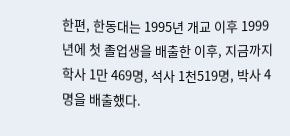한편, 한동대는 1995년 개교 이후 1999년에 첫 졸업생을 배출한 이후, 지금까지 학사 1만 469명, 석사 1천519명, 박사 4명을 배출했다.